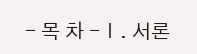- 목 차 -Ⅰ. 서론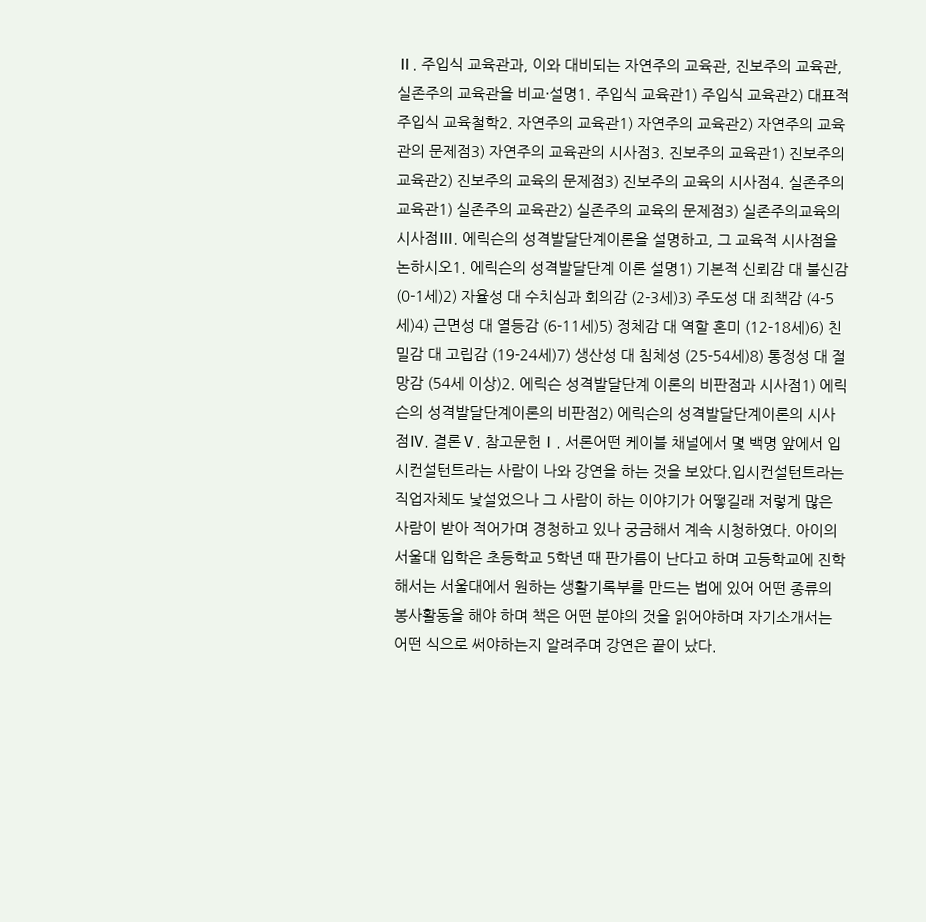Ⅱ. 주입식 교육관과, 이와 대비되는 자연주의 교육관, 진보주의 교육관, 실존주의 교육관을 비교·설명1. 주입식 교육관1) 주입식 교육관2) 대표적 주입식 교육철학2. 자연주의 교육관1) 자연주의 교육관2) 자연주의 교육관의 문제점3) 자연주의 교육관의 시사점3. 진보주의 교육관1) 진보주의 교육관2) 진보주의 교육의 문제점3) 진보주의 교육의 시사점4. 실존주의 교육관1) 실존주의 교육관2) 실존주의 교육의 문제점3) 실존주의교육의 시사점Ⅲ. 에릭슨의 성격발달단계이론을 설명하고, 그 교육적 시사점을 논하시오1. 에릭슨의 성격발달단계 이론 설명1) 기본적 신뢰감 대 불신감 (0-1세)2) 자율성 대 수치심과 회의감 (2-3세)3) 주도성 대 죄책감 (4-5세)4) 근면성 대 열등감 (6-11세)5) 정체감 대 역할 혼미 (12-18세)6) 친밀감 대 고립감 (19-24세)7) 생산성 대 침체성 (25-54세)8) 통정성 대 절망감 (54세 이상)2. 에릭슨 성격발달단계 이론의 비판점과 시사점1) 에릭슨의 성격발달단계이론의 비판점2) 에릭슨의 성격발달단계이론의 시사점Ⅳ. 결론Ⅴ. 참고문헌Ⅰ. 서론어떤 케이블 채널에서 몇 백명 앞에서 입시컨설턴트라는 사람이 나와 강연을 하는 것을 보았다.입시컨설턴트라는 직업자체도 낯설었으나 그 사람이 하는 이야기가 어떻길래 저렇게 많은 사람이 받아 적어가며 경청하고 있나 궁금해서 계속 시청하였다. 아이의 서울대 입학은 초등학교 5학년 때 판가름이 난다고 하며 고등학교에 진학해서는 서울대에서 원하는 생활기록부를 만드는 법에 있어 어떤 종류의 봉사활동을 해야 하며 책은 어떤 분야의 것을 읽어야하며 자기소개서는 어떤 식으로 써야하는지 알려주며 강연은 끝이 났다.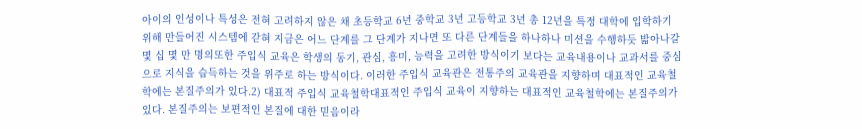아이의 인성이나 특성은 전혀 고려하지 않은 채 초등학교 6년 중학교 3년 고등학교 3년 총 12년을 특정 대학에 입학하기 위해 만들어진 시스템에 갇혀 지금은 어느 단계를 그 단계가 지나면 또 다른 단계들을 하나하나 미션을 수행하듯 밟아나갈 몇 십 몇 만 명의또한 주입식 교육은 학생의 동기, 관심, 흥미, 능력을 고려한 방식이기 보다는 교육내용이나 교과서를 중심으로 지식을 습득하는 것을 위주로 하는 방식이다. 이러한 주입식 교육관은 전통주의 교육관을 지향하며 대표적인 교육철학에는 본질주의가 있다.2) 대표적 주입식 교육철학대표적인 주입식 교육이 지향하는 대표적인 교육철학에는 본질주의가 있다. 본질주의는 보편적인 본질에 대한 믿음이라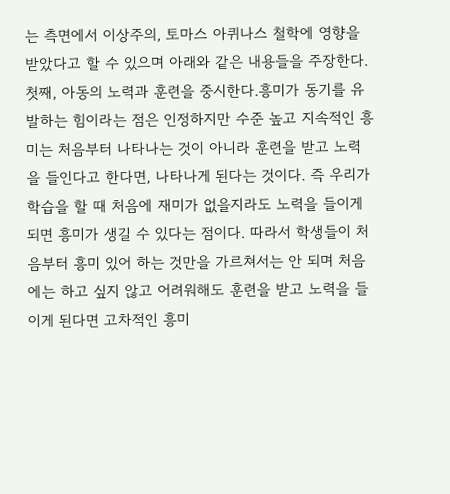는 측면에서 이상주의, 토마스 아퀴나스 철학에 영향을 받았다고 할 수 있으며 아래와 같은 내용들을 주장한다.첫째, 아동의 노력과 훈련을 중시한다.흥미가 동기를 유발하는 힘이라는 점은 인정하지만 수준 높고 지속적인 흥미는 처음부터 나타나는 것이 아니라 훈련을 받고 노력을 들인다고 한다면, 나타나게 된다는 것이다. 즉 우리가 학습을 할 때 처음에 재미가 없을지라도 노력을 들이게 되면 흥미가 생길 수 있다는 점이다. 따라서 학생들이 처음부터 흥미 있어 하는 것만을 가르쳐서는 안 되며 처음에는 하고 싶지 않고 어려워해도 훈련을 받고 노력을 들이게 된다면 고차적인 흥미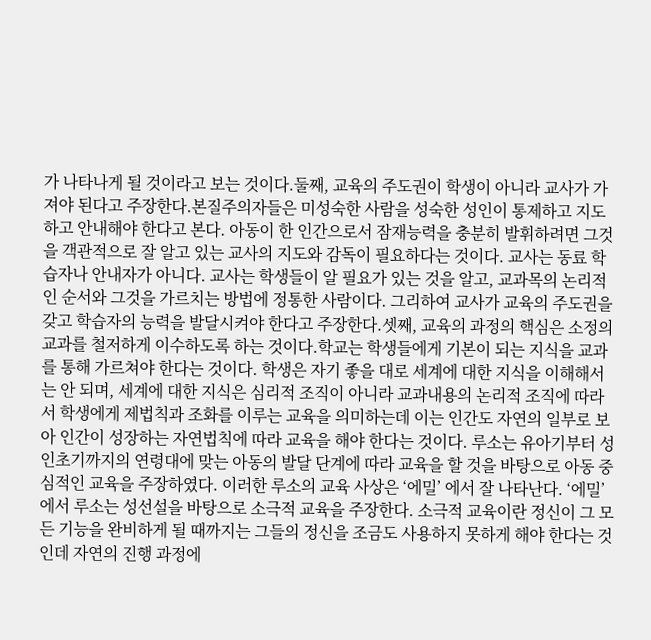가 나타나게 될 것이라고 보는 것이다.둘째, 교육의 주도권이 학생이 아니라 교사가 가져야 된다고 주장한다.본질주의자들은 미성숙한 사람을 성숙한 성인이 통제하고 지도하고 안내해야 한다고 본다. 아동이 한 인간으로서 잠재능력을 충분히 발휘하려면 그것을 객관적으로 잘 알고 있는 교사의 지도와 감독이 필요하다는 것이다. 교사는 동료 학습자나 안내자가 아니다. 교사는 학생들이 알 필요가 있는 것을 알고, 교과목의 논리적인 순서와 그것을 가르치는 방법에 정통한 사람이다. 그리하여 교사가 교육의 주도권을 갖고 학습자의 능력을 발달시켜야 한다고 주장한다.셋째, 교육의 과정의 핵심은 소정의 교과를 철저하게 이수하도록 하는 것이다.학교는 학생들에게 기본이 되는 지식을 교과를 통해 가르쳐야 한다는 것이다. 학생은 자기 좋을 대로 세계에 대한 지식을 이해해서는 안 되며, 세계에 대한 지식은 심리적 조직이 아니라 교과내용의 논리적 조직에 따라서 학생에게 제법칙과 조화를 이루는 교육을 의미하는데 이는 인간도 자연의 일부로 보아 인간이 성장하는 자연법칙에 따라 교육을 해야 한다는 것이다. 루소는 유아기부터 성인초기까지의 연령대에 맞는 아동의 발달 단계에 따라 교육을 할 것을 바탕으로 아동 중심적인 교육을 주장하였다. 이러한 루소의 교육 사상은 ‘에밀’ 에서 잘 나타난다. ‘에밀’ 에서 루소는 성선설을 바탕으로 소극적 교육을 주장한다. 소극적 교육이란 정신이 그 모든 기능을 완비하게 될 때까지는 그들의 정신을 조금도 사용하지 못하게 해야 한다는 것인데 자연의 진행 과정에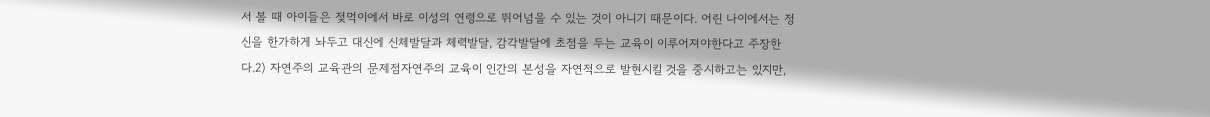서 볼 때 아이들은 젖먹이에서 바로 이성의 연령으로 뛰어넘을 수 있는 것이 아니기 때문이다. 어린 나이에서는 정신을 한가하게 놔두고 대신에 신체발달과 체력발달, 감각발달에 초점을 두는 교육이 이루어져야한다고 주장한다.2) 자연주의 교육관의 문제점자연주의 교육이 인간의 본성을 자연적으로 발현시킬 것을 중시하고는 있지만,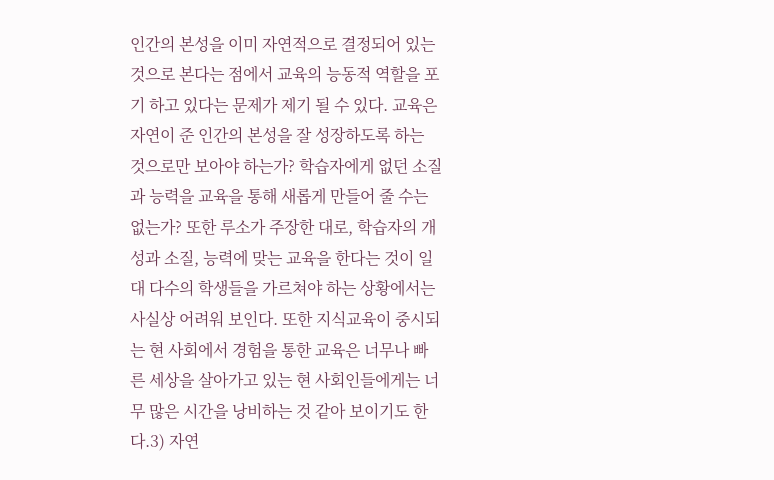인간의 본성을 이미 자연적으로 결정되어 있는 것으로 본다는 점에서 교육의 능동적 역할을 포기 하고 있다는 문제가 제기 될 수 있다. 교육은 자연이 준 인간의 본성을 잘 성장하도록 하는 것으로만 보아야 하는가? 학습자에게 없던 소질과 능력을 교육을 통해 새롭게 만들어 줄 수는 없는가? 또한 루소가 주장한 대로, 학습자의 개성과 소질, 능력에 맞는 교육을 한다는 것이 일대 다수의 학생들을 가르쳐야 하는 상황에서는 사실상 어려워 보인다. 또한 지식교육이 중시되는 현 사회에서 경험을 통한 교육은 너무나 빠른 세상을 살아가고 있는 현 사회인들에게는 너무 많은 시간을 낭비하는 것 같아 보이기도 한다.3) 자연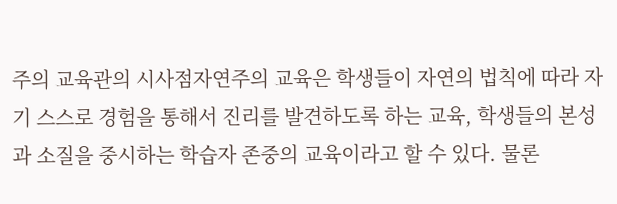주의 교육관의 시사점자연주의 교육은 학생들이 자연의 법칙에 따라 자기 스스로 경험을 통해서 진리를 발견하도록 하는 교육, 학생들의 본성과 소질을 중시하는 학습자 존중의 교육이라고 할 수 있다. 물론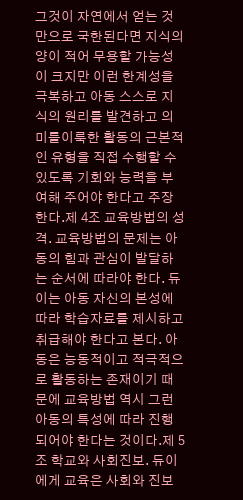그것이 자연에서 얻는 것만으로 국한된다면 지식의 양이 적어 무용할 가능성이 크지만 이런 한계성을 극복하고 아동 스스로 지식의 원리를 발견하고 의미를이룩한 활동의 근본적인 유형을 직접 수행할 수 있도록 기회와 능력을 부여해 주어야 한다고 주장한다.제 4조 교육방법의 성격. 교육방법의 문제는 아동의 힘과 관심이 발달하는 순서에 따라야 한다. 듀이는 아동 자신의 본성에 따라 학습자료를 제시하고 취급해야 한다고 본다. 아동은 능동적이고 적극적으로 활동하는 존재이기 때문에 교육방법 역시 그런 아동의 특성에 따라 진행되어야 한다는 것이다.제 5조 학교와 사회진보. 듀이에게 교육은 사회와 진보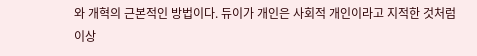와 개혁의 근본적인 방법이다. 듀이가 개인은 사회적 개인이라고 지적한 것처럼 이상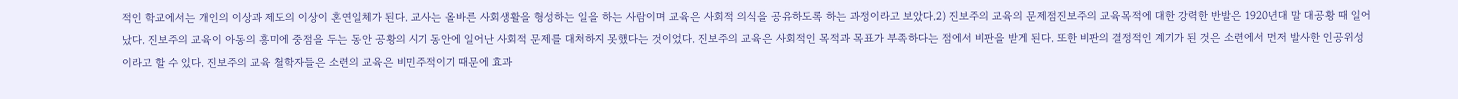적인 학교에서는 개인의 이상과 제도의 이상이 혼연일체가 된다. 교사는 올바른 사회생활을 형성하는 일을 하는 사람이며 교육은 사회적 의식을 공유하도록 하는 과정이라고 보았다.2) 진보주의 교육의 문제점진보주의 교육목적에 대한 강력한 반발은 1920년대 말 대공황 때 일어났다. 진보주의 교육이 아동의 흥미에 중점을 두는 동안 공황의 시기 동안에 일어난 사회적 문제를 대처하지 못했다는 것이었다. 진보주의 교육은 사회적인 목적과 목표가 부족하다는 점에서 비판을 받게 된다. 또한 비판의 결정적인 계기가 된 것은 소련에서 먼저 발사한 인공위성이라고 할 수 있다. 진보주의 교육 철학자들은 소련의 교육은 비민주적이기 때문에 효과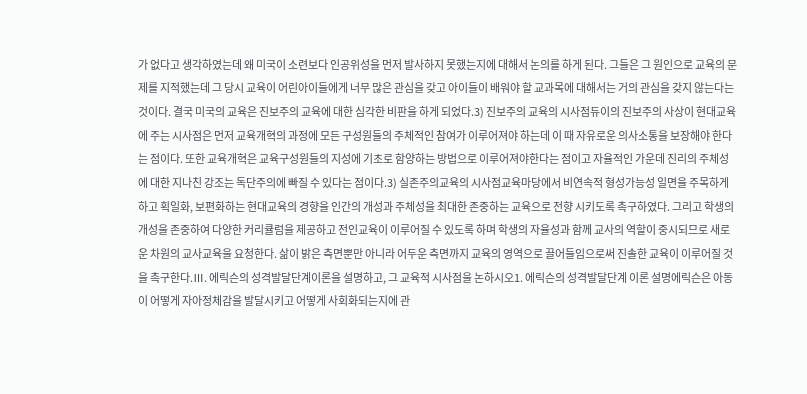가 없다고 생각하였는데 왜 미국이 소련보다 인공위성을 먼저 발사하지 못했는지에 대해서 논의를 하게 된다. 그들은 그 원인으로 교육의 문제를 지적했는데 그 당시 교육이 어린아이들에게 너무 많은 관심을 갖고 아이들이 배워야 할 교과목에 대해서는 거의 관심을 갖지 않는다는 것이다. 결국 미국의 교육은 진보주의 교육에 대한 심각한 비판을 하게 되었다.3) 진보주의 교육의 시사점듀이의 진보주의 사상이 현대교육에 주는 시사점은 먼저 교육개혁의 과정에 모든 구성원들의 주체적인 참여가 이루어져야 하는데 이 때 자유로운 의사소통을 보장해야 한다는 점이다. 또한 교육개혁은 교육구성원들의 지성에 기초로 함양하는 방법으로 이루어져야한다는 점이고 자율적인 가운데 진리의 주체성에 대한 지나친 강조는 독단주의에 빠질 수 있다는 점이다.3) 실존주의교육의 시사점교육마당에서 비연속적 형성가능성 일면을 주목하게 하고 획일화, 보편화하는 현대교육의 경향을 인간의 개성과 주체성을 최대한 존중하는 교육으로 전향 시키도록 촉구하였다. 그리고 학생의 개성을 존중하여 다양한 커리큘럼을 제공하고 전인교육이 이루어질 수 있도록 하며 학생의 자율성과 함께 교사의 역할이 중시되므로 새로운 차원의 교사교육을 요청한다. 삶이 밝은 측면뿐만 아니라 어두운 측면까지 교육의 영역으로 끌어들임으로써 진솔한 교육이 이루어질 것을 촉구한다.Ⅲ. 에릭슨의 성격발달단계이론을 설명하고, 그 교육적 시사점을 논하시오1. 에릭슨의 성격발달단계 이론 설명에릭슨은 아동이 어떻게 자아정체감을 발달시키고 어떻게 사회화되는지에 관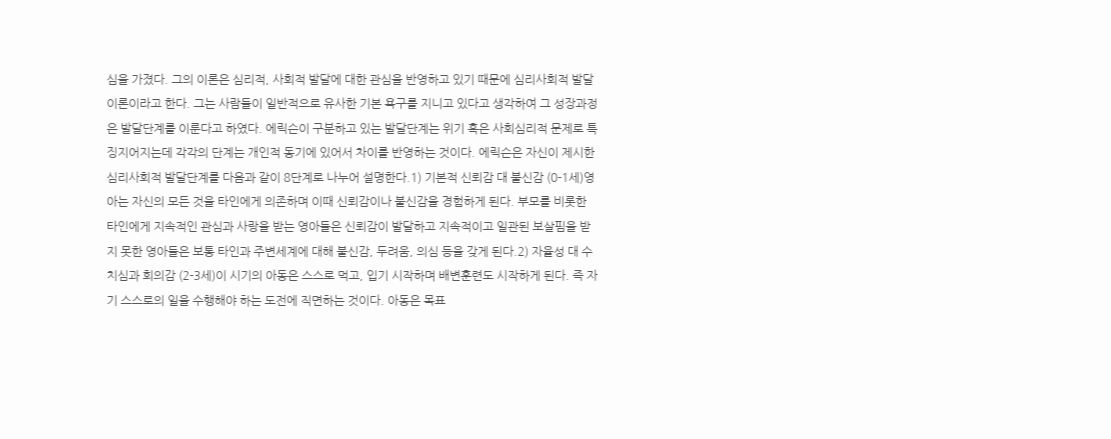심을 가졌다. 그의 이론은 심리적, 사회적 발달에 대한 관심을 반영하고 있기 때문에 심리사회적 발달 이론이라고 한다. 그는 사람들이 일반적으로 유사한 기본 욕구를 지니고 있다고 생각하여 그 성장과정은 발달단계를 이룬다고 하였다. 에릭슨이 구분하고 있는 발달단계는 위기 혹은 사회심리적 문제로 특징지어지는데 각각의 단계는 개인적 동기에 있어서 차이를 반영하는 것이다. 에릭슨은 자신이 제시한 심리사회적 발달단계를 다음과 같이 8단계로 나누어 설명한다.1) 기본적 신뢰감 대 불신감 (0-1세)영아는 자신의 모든 것을 타인에게 의존하며 이때 신뢰감이나 불신감을 경험하게 된다. 부모를 비롯한 타인에게 지속적인 관심과 사랑을 받는 영아들은 신뢰감이 발달하고 지속적이고 일관된 보살핌을 받지 못한 영아들은 보통 타인과 주변세계에 대해 불신감, 두려움, 의심 등을 갖게 된다.2) 자율성 대 수치심과 회의감 (2-3세)이 시기의 아동은 스스로 먹고, 입기 시작하며 배변훈련도 시작하게 된다. 즉 자기 스스로의 일을 수행해야 하는 도전에 직면하는 것이다. 아동은 목표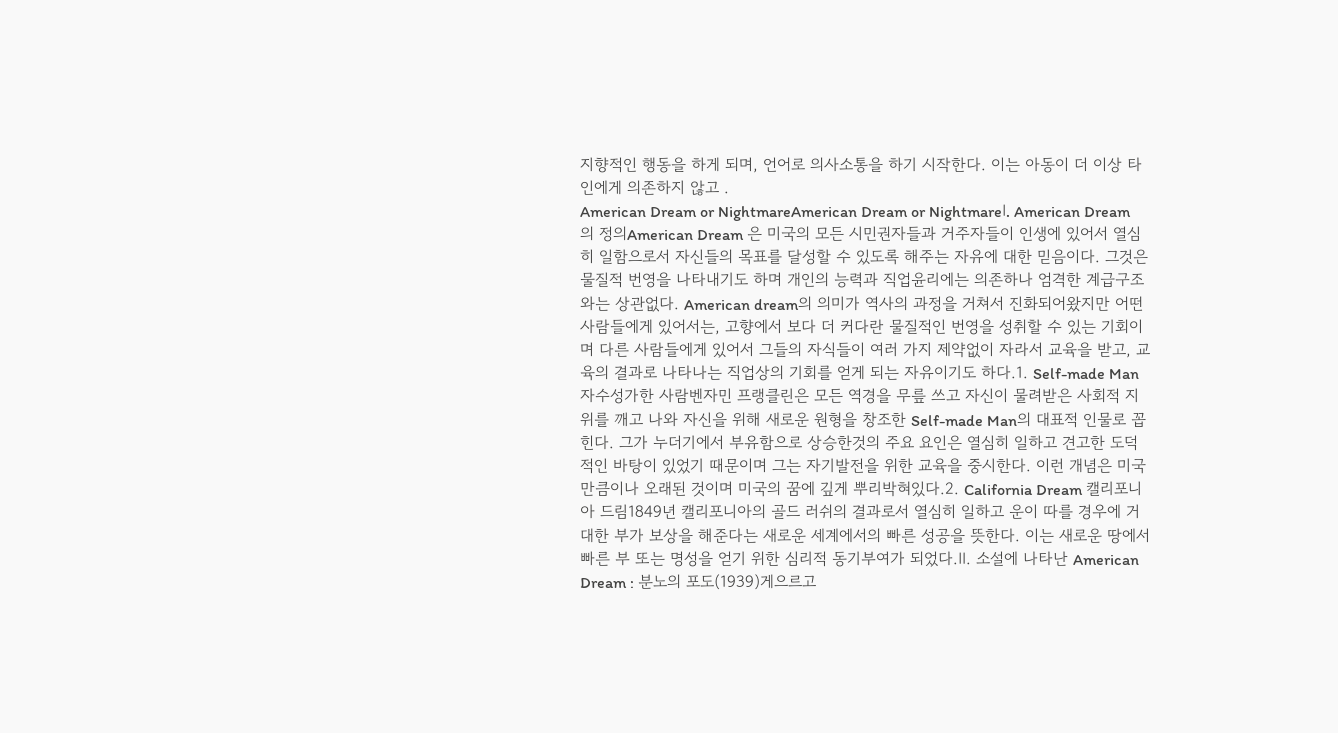지향적인 행동을 하게 되며, 언어로 의사소통을 하기 시작한다. 이는 아동이 더 이상 타인에게 의존하지 않고 .
American Dream or NightmareAmerican Dream or NightmareⅠ. American Dream의 정의American Dream 은 미국의 모든 시민권자들과 거주자들이 인생에 있어서 열심히 일함으로서 자신들의 목표를 달성할 수 있도록 해주는 자유에 대한 믿음이다. 그것은 물질적 번영을 나타내기도 하며 개인의 능력과 직업윤리에는 의존하나 엄격한 계급구조와는 상관없다. American dream의 의미가 역사의 과정을 거쳐서 진화되어왔지만 어떤 사람들에게 있어서는, 고향에서 보다 더 커다란 물질적인 번영을 성취할 수 있는 기회이며 다른 사람들에게 있어서 그들의 자식들이 여러 가지 제약없이 자라서 교육을 받고, 교육의 결과로 나타나는 직업상의 기회를 얻게 되는 자유이기도 하다.1. Self-made Man 자수성가한 사람벤자민 프랭클린은 모든 역경을 무릎 쓰고 자신이 물려받은 사회적 지위를 깨고 나와 자신을 위해 새로운 원형을 창조한 Self-made Man의 대표적 인물로 꼽힌다. 그가 누더기에서 부유함으로 상승한것의 주요 요인은 열심히 일하고 견고한 도덕적인 바탕이 있었기 때문이며 그는 자기발전을 위한 교육을 중시한다. 이런 개념은 미국만큼이나 오래된 것이며 미국의 꿈에 깊게 뿌리박혀있다.2. California Dream 캘리포니아 드림1849년 캘리포니아의 골드 러쉬의 결과로서 열심히 일하고 운이 따를 경우에 거대한 부가 보상을 해준다는 새로운 세계에서의 빠른 성공을 뜻한다. 이는 새로운 땅에서 빠른 부 또는 명성을 얻기 위한 심리적 동기부여가 되었다.Ⅱ. 소설에 나타난 American Dream : 분노의 포도(1939)게으르고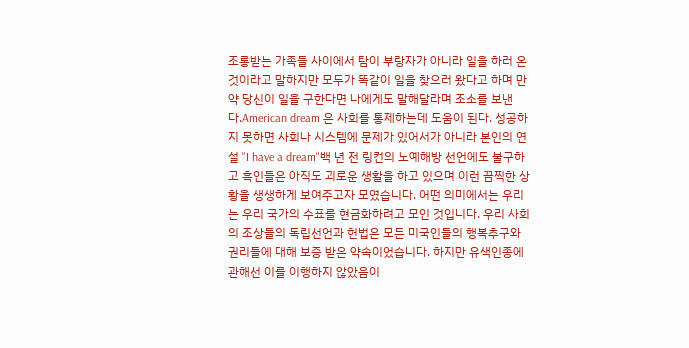조롱받는 가족들 사이에서 탐이 부랑자가 아니라 일을 하러 온 것이라고 말하지만 모두가 똑같이 일을 찾으러 왔다고 하며 만약 당신이 일을 구한다면 나에게도 말해달라며 조소를 보낸다.American dream 은 사회를 통제하는데 도움이 된다. 성공하지 못하면 사회나 시스템에 문제가 있어서가 아니라 본인의 연설 "I have a dream"백 년 전 링컨의 노예해방 선언에도 불구하고 흑인들은 아직도 괴로운 생활을 하고 있으며 이런 끔찍한 상황을 생생하게 보여주고자 모였습니다. 어떤 의미에서는 우리는 우리 국가의 수표를 현금화하려고 모인 것입니다. 우리 사회의 조상들의 독립선언과 헌법은 모든 미국인들의 행복추구와 권리들에 대해 보증 받은 약속이었습니다. 하지만 유색인종에 관해선 이를 이행하지 않았음이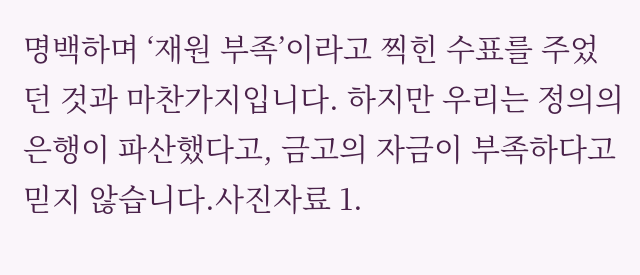명백하며 ‘재원 부족’이라고 찍힌 수표를 주었던 것과 마찬가지입니다. 하지만 우리는 정의의 은행이 파산했다고, 금고의 자금이 부족하다고 믿지 않습니다.사진자료 1.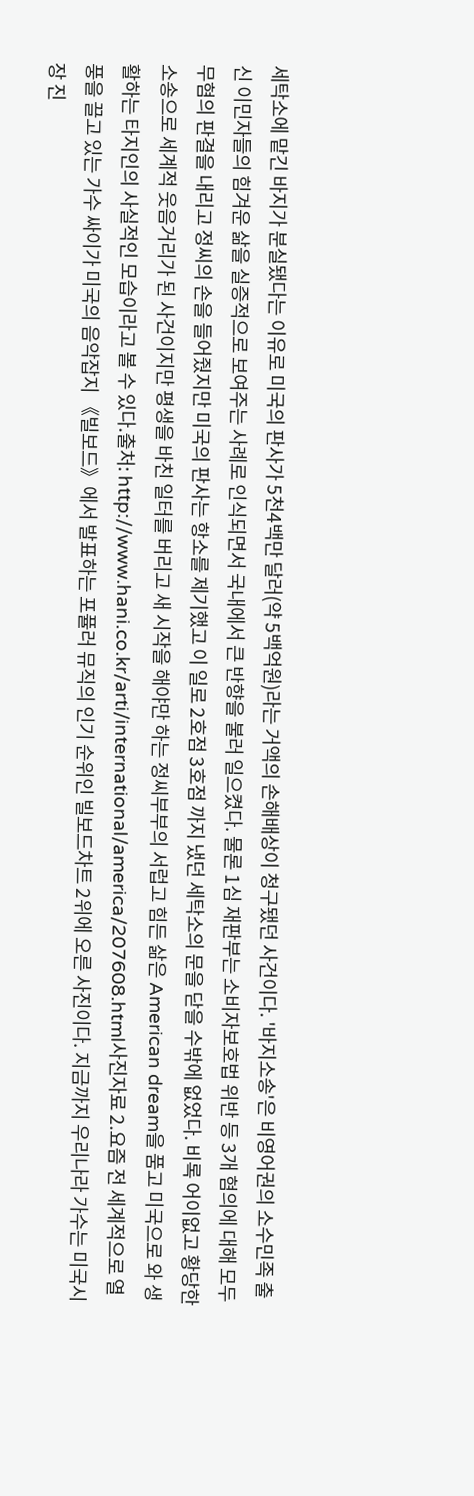세탁소에 맡긴 바지가 분실됐다는 이유로 미국의 판사가 5천4백만 달러(약 5백억원)라는 거액의 손해배상이 청구됐던 사건이다. '바지소송'은 비영어권의 소수민족 출신 이민자들의 힘겨운 삶을 실증적으로 보여주는 사례로 인식되면서 국내에서 큰 반향을 불러 일으켰다. 물론 1심 재판부는 소비자보호법 위반 등 3개 혐의에 대해 모두 무혐의 판결을 내리고 정씨의 손을 들어줬지만 미국의 판사는 항소를 제기했고 이 일로 2호점 3호점 까지 냈던 세탁소의 문을 닫을 수밖에 없었다. 비록 어이없고 황당한 소송으로 세계적 웃음거리가 된 사건이지만 평생을 바친 일터를 버리고 새 시작을 해야만 하는 정씨부부의 서럽고 힘든 삶은 American dream을 품고 미국으로 와 생활하는 타지인의 사실적인 모습이라고 볼 수 있다.출처: http://www.hani.co.kr/arti/international/america/207608.html사진자료 2.요즘 전 세계적으로 열풍을 끌고 있는 가수 싸이가 미국의 음악잡지 《빌보드》에서 발표하는 포퓰러 뮤직의 인기 순위인 빌보드차트 2위에 오른 사진이다. 지금까지 우리나라 가수는 미국시장 진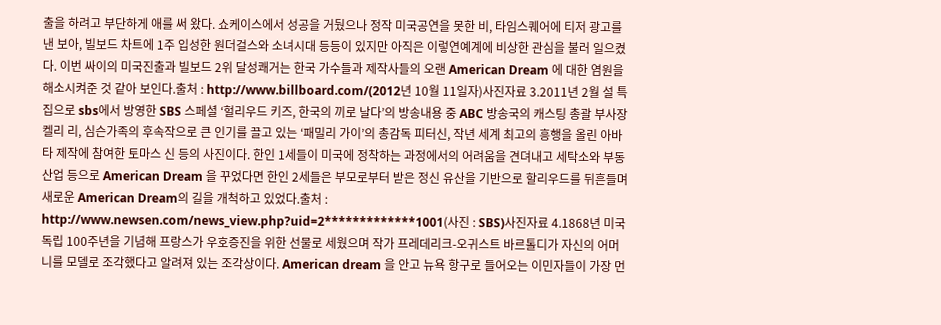출을 하려고 부단하게 애를 써 왔다. 쇼케이스에서 성공을 거뒀으나 정작 미국공연을 못한 비, 타임스퀘어에 티저 광고를 낸 보아, 빌보드 차트에 1주 입성한 원더걸스와 소녀시대 등등이 있지만 아직은 이렇연예계에 비상한 관심을 불러 일으켰다. 이번 싸이의 미국진출과 빌보드 2위 달성쾌거는 한국 가수들과 제작사들의 오랜 American Dream 에 대한 염원을 해소시켜준 것 같아 보인다.출처 : http://www.billboard.com/(2012년 10월 11일자)사진자료 3.2011년 2월 설 특집으로 sbs에서 방영한 SBS 스페셜 ‘헐리우드 키즈, 한국의 끼로 날다’의 방송내용 중 ABC 방송국의 캐스팅 총괄 부사장 켈리 리, 심슨가족의 후속작으로 큰 인기를 끌고 있는 ‘패밀리 가이’의 총감독 피터신, 작년 세계 최고의 흥행을 올린 아바타 제작에 참여한 토마스 신 등의 사진이다. 한인 1세들이 미국에 정착하는 과정에서의 어려움을 견뎌내고 세탁소와 부동산업 등으로 American Dream 을 꾸었다면 한인 2세들은 부모로부터 받은 정신 유산을 기반으로 할리우드를 뒤흔들며 새로운 American Dream의 길을 개척하고 있었다.출처 : http://www.newsen.com/news_view.php?uid=2*************1001(사진 : SBS)사진자료 4.1868년 미국 독립 100주년을 기념해 프랑스가 우호증진을 위한 선물로 세웠으며 작가 프레데리크-오귀스트 바르톨디가 자신의 어머니를 모델로 조각했다고 알려져 있는 조각상이다. American dream 을 안고 뉴욕 항구로 들어오는 이민자들이 가장 먼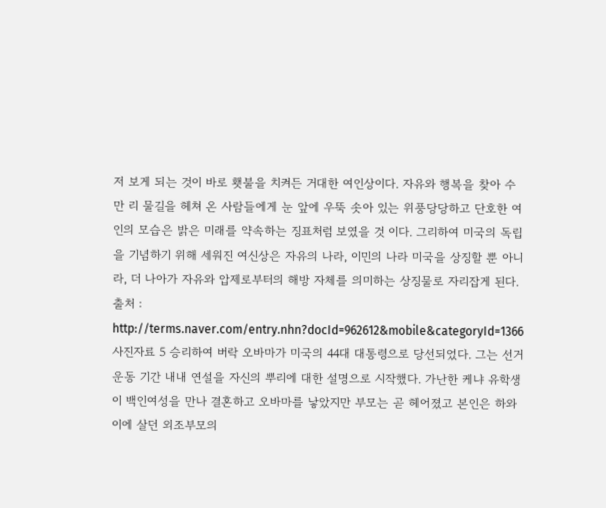저 보게 되는 것이 바로 횃불을 치켜든 거대한 여인상이다. 자유와 행복을 찾아 수만 리 물길을 헤쳐 온 사람들에게 눈 앞에 우뚝 솟아 있는 위풍당당하고 단호한 여인의 모습은 밝은 미래를 약속하는 징표처럼 보였을 것 이다. 그리하여 미국의 독립을 기념하기 위해 세워진 여신상은 자유의 나라, 이민의 나라 미국을 상징할 뿐 아니라, 더 나아가 자유와 압제로부터의 해방 자체를 의미하는 상징물로 자리잡게 된다.출처 : http://terms.naver.com/entry.nhn?docId=962612&mobile&categoryId=1366사진자료 5 승리하여 버락 오바마가 미국의 44대 대통령으로 당선되었다. 그는 선거운동 기간 내내 연설을 자신의 뿌리에 대한 설명으로 시작했다. 가난한 케냐 유학생이 백인여성을 만나 결혼하고 오바마를 낳았지만 부모는 곧 헤어졌고 본인은 하와이에 살던 외조부모의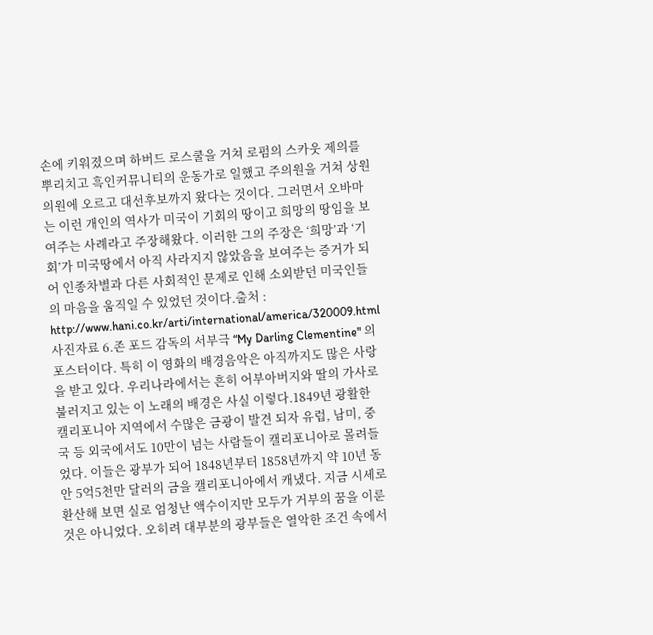손에 키워졌으며 하버드 로스쿨을 거쳐 로펌의 스카웃 제의를 뿌리치고 흑인커뮤니티의 운동가로 일했고 주의원을 거쳐 상원의원에 오르고 대선후보까지 왔다는 것이다. 그러면서 오바마는 이런 개인의 역사가 미국이 기회의 땅이고 희망의 땅임을 보여주는 사례라고 주장해왔다. 이러한 그의 주장은 ‘희망’과 ‘기회’가 미국땅에서 아직 사라지지 않았음을 보여주는 증거가 되어 인종차별과 다른 사회적인 문제로 인해 소외받던 미국인들의 마음을 움직일 수 있었던 것이다.출처 : http://www.hani.co.kr/arti/international/america/320009.html사진자료 6.존 포드 감독의 서부극 “My Darling Clementine" 의 포스터이다. 특히 이 영화의 배경음악은 아직까지도 많은 사랑을 받고 있다. 우리나라에서는 흔히 어부아버지와 딸의 가사로 불러지고 있는 이 노래의 배경은 사실 이렇다.1849년 광활한 캘리포니아 지역에서 수많은 금광이 발견 되자 유럽, 남미, 중국 등 외국에서도 10만이 넘는 사람들이 캘리포니아로 몰려들었다. 이들은 광부가 되어 1848년부터 1858년까지 약 10년 동안 5억5천만 달러의 금을 캘리포니아에서 캐냈다. 지금 시세로 환산해 보면 실로 엄청난 액수이지만 모두가 거부의 꿈을 이룬 것은 아니었다. 오히려 대부분의 광부들은 열악한 조건 속에서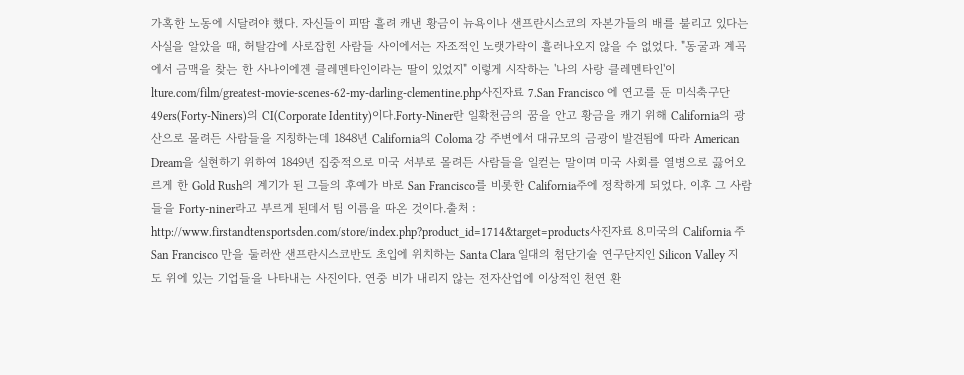가혹한 노동에 시달려야 했다. 자신들이 피땀 흘려 캐낸 황금이 뉴욕이나 샌프란시스코의 자본가들의 배를 불리고 있다는 사실을 알았을 때, 허탈감에 사로잡힌 사람들 사이에서는 자조적인 노랫가락이 흘러나오지 않을 수 없었다. "동굴과 계곡에서 금맥을 찾는 한 사나이에겐 클레멘타인이라는 딸이 있었지" 이렇게 시작하는 '나의 사랑 클레멘타인'이lture.com/film/greatest-movie-scenes-62-my-darling-clementine.php사진자료 7.San Francisco 에 연고를 둔 미식축구단 49ers(Forty-Niners)의 CI(Corporate Identity)이다.Forty-Niner란 일확천금의 꿈을 안고 황금을 캐기 위해 California의 광산으로 몰려든 사람들을 지칭하는데 1848년 California의 Coloma 강 주변에서 대규모의 금광이 발견됨에 따라 American Dream을 실현하기 위하여 1849년 집중적으로 미국 서부로 몰려든 사람들을 일컫는 말이며 미국 사회를 열병으로 끓어오르게 한 Gold Rush의 계기가 된 그들의 후예가 바로 San Francisco를 비롯한 California주에 정착하게 되었다. 이후 그 사람들을 Forty-niner라고 부르게 된데서 팀 이름을 따온 것이다.출처 : http://www.firstandtensportsden.com/store/index.php?product_id=1714&target=products사진자료 8.미국의 California 주 San Francisco 만을 둘러싼 샌프란시스코반도 초입에 위치하는 Santa Clara 일대의 첨단기술 연구단지인 Silicon Valley 지도 위에 있는 기업들을 나타내는 사진이다. 연중 비가 내리지 않는 전자산업에 이상적인 천연 환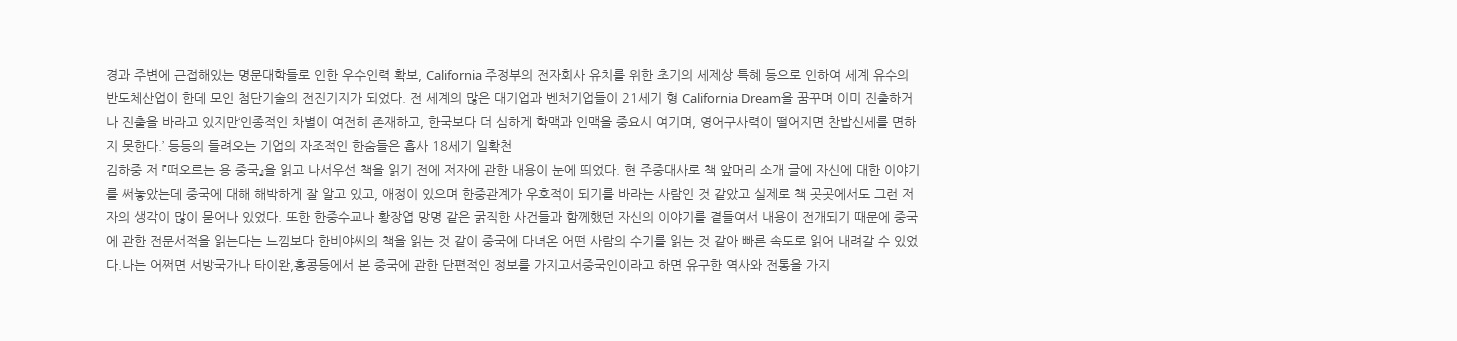경과 주변에 근접해있는 명문대학들로 인한 우수인력 확보, California 주정부의 전자회사 유치를 위한 초기의 세제상 특혜 등으로 인하여 세계 유수의 반도체산업이 한데 모인 첨단기술의 전진기지가 되었다. 전 세계의 많은 대기업과 벤처기업들이 21세기 형 California Dream을 꿈꾸며 이미 진출하거나 진출을 바라고 있지만‘인종적인 차별이 여전히 존재하고, 한국보다 더 심하게 학맥과 인맥을 중요시 여기며, 영어구사력이 떨어지면 찬밥신세를 면하지 못한다.’ 등등의 들려오는 기업의 자조적인 한숨들은 흡사 18세기 일확천
김하중 저 『떠오르는 용 중국』을 읽고 나서우선 책을 읽기 전에 저자에 관한 내용이 눈에 띄었다. 현 주중대사로 책 앞머리 소개 글에 자신에 대한 이야기를 써놓았는데 중국에 대해 해박하게 잘 알고 있고, 애정이 있으며 한중관계가 우호적이 되기를 바라는 사람인 것 같았고 실제로 책 곳곳에서도 그런 저자의 생각이 많이 묻어나 있었다. 또한 한중수교나 황장엽 망명 같은 굵직한 사건들과 함께했던 자신의 이야기를 곁들여서 내용이 전개되기 때문에 중국에 관한 전문서적을 읽는다는 느낌보다 한비야씨의 책을 읽는 것 같이 중국에 다녀온 어떤 사람의 수기를 읽는 것 같아 빠른 속도로 읽어 내려갈 수 있었다.나는 어쩌면 서방국가나 타이완,홍콩등에서 본 중국에 관한 단편적인 정보를 가지고서중국인이라고 하면 유구한 역사와 전통을 가지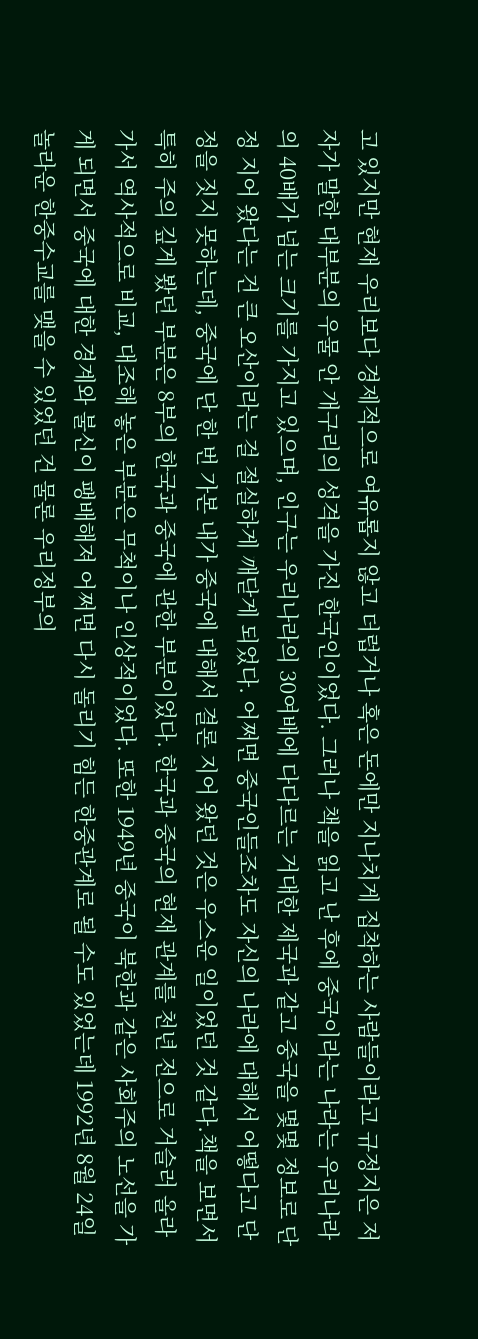고 있지만 현재 우리보다 경제적으로 여유롭지 않고 더럽거나 혹은 돈에만 지나치게 집착하는 사람들이라고 규정지은 저자가 말한 대부분의 우물 안 개구리의 성격을 가진 한국인이었다. 그러나 책을 읽고 난 후에 중국이라는 나라는 우리나라의 40배가 넘는 크기를 가지고 있으며, 인구는 우리나라의 30여배에 다다르는 거대한 제국과 같고 중국을 몇몇 정보로 단정 지어 왔다는 건 큰 오산이라는 걸 절실하게 깨닫게 되었다. 어쩌면 중국인들조차도 자신의 나라에 대해서 어떻다고 단정을 짓지 못하는데, 중국에 단 한 번 가본 내가 중국에 대해서 결론 지어 왔던 것은 우스운 일이었던 것 같다.책을 보면서 특히 주의 깊게 봤던 부분은 8부의 한국과 중국에 관한 부분이었다. 한국과 중국의 현재 관계를 천년 전으로 거슬러 올라가서 역사적으로 비교, 대조해 놓은 부분은 무척이나 인상적이었다. 또한 1949년 중국이 북한과 같은 사회주의 노선을 가게 되면서 중국에 대한 경계와 불신이 팽배해져 어쩌면 다시 돌리기 힘든 한중관계로 될 수도 있었는데 1992년 8월 24일 놀라운 한중수교를 맺을 수 있었던 건 물론 우리정부의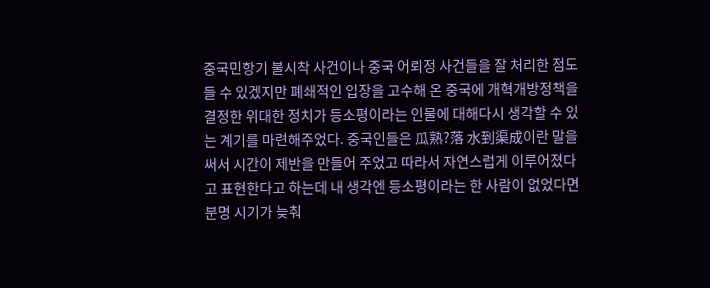중국민항기 불시착 사건이나 중국 어뢰정 사건들을 잘 처리한 점도 들 수 있겠지만 폐쇄적인 입장을 고수해 온 중국에 개혁개방정책을 결정한 위대한 정치가 등소평이라는 인물에 대해다시 생각할 수 있는 계기를 마련해주었다. 중국인들은 瓜熟?落 水到渠成이란 말을 써서 시간이 제반을 만들어 주었고 따라서 자연스럽게 이루어졌다고 표현한다고 하는데 내 생각엔 등소평이라는 한 사람이 없었다면 분명 시기가 늦춰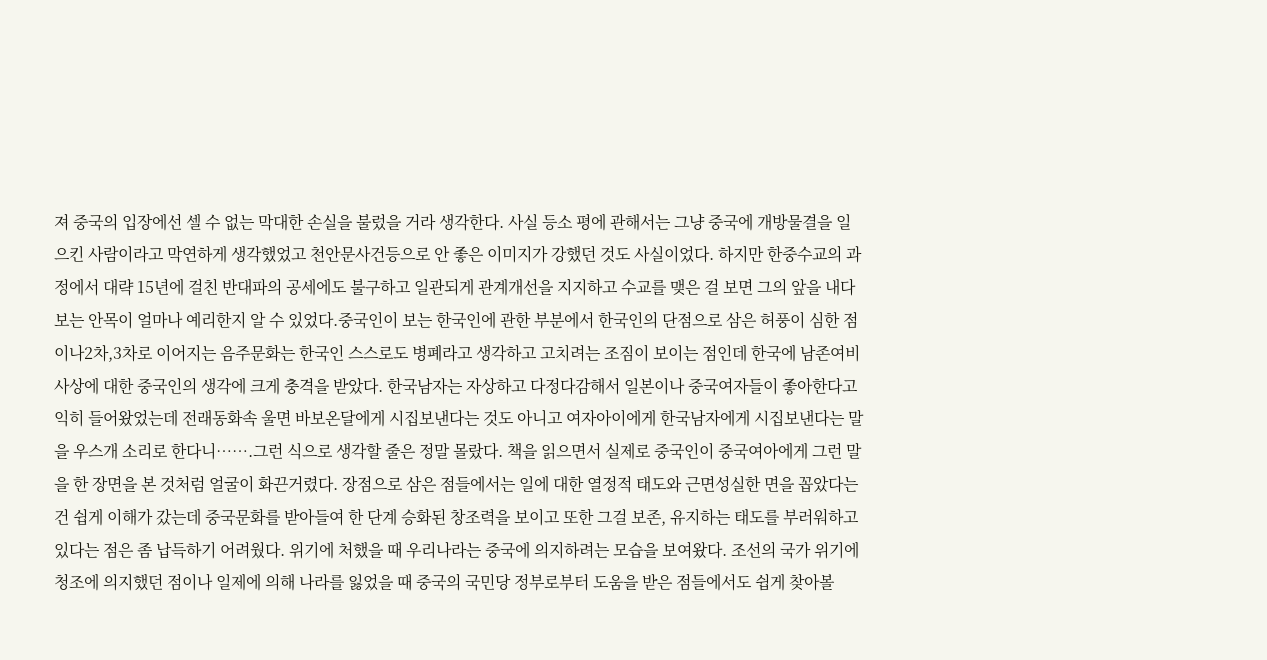져 중국의 입장에선 셀 수 없는 막대한 손실을 불렀을 거라 생각한다. 사실 등소 평에 관해서는 그냥 중국에 개방물결을 일으킨 사람이라고 막연하게 생각했었고 천안문사건등으로 안 좋은 이미지가 강했던 것도 사실이었다. 하지만 한중수교의 과정에서 대략 15년에 걸친 반대파의 공세에도 불구하고 일관되게 관계개선을 지지하고 수교를 맺은 걸 보면 그의 앞을 내다보는 안목이 얼마나 예리한지 알 수 있었다.중국인이 보는 한국인에 관한 부분에서 한국인의 단점으로 삼은 허풍이 심한 점이나2차,3차로 이어지는 음주문화는 한국인 스스로도 병폐라고 생각하고 고치려는 조짐이 보이는 점인데 한국에 남존여비사상에 대한 중국인의 생각에 크게 충격을 받았다. 한국남자는 자상하고 다정다감해서 일본이나 중국여자들이 좋아한다고 익히 들어왔었는데 전래동화속 울면 바보온달에게 시집보낸다는 것도 아니고 여자아이에게 한국남자에게 시집보낸다는 말을 우스개 소리로 한다니…….그런 식으로 생각할 줄은 정말 몰랐다. 책을 읽으면서 실제로 중국인이 중국여아에게 그런 말을 한 장면을 본 것처럼 얼굴이 화끈거렸다. 장점으로 삼은 점들에서는 일에 대한 열정적 태도와 근면성실한 면을 꼽았다는 건 쉽게 이해가 갔는데 중국문화를 받아들여 한 단계 승화된 창조력을 보이고 또한 그걸 보존, 유지하는 태도를 부러워하고 있다는 점은 좀 납득하기 어려웠다. 위기에 처했을 때 우리나라는 중국에 의지하려는 모습을 보여왔다. 조선의 국가 위기에 청조에 의지했던 점이나 일제에 의해 나라를 잃었을 때 중국의 국민당 정부로부터 도움을 받은 점들에서도 쉽게 찾아볼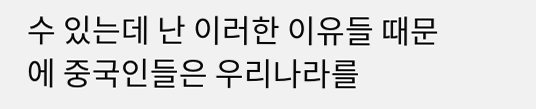수 있는데 난 이러한 이유들 때문에 중국인들은 우리나라를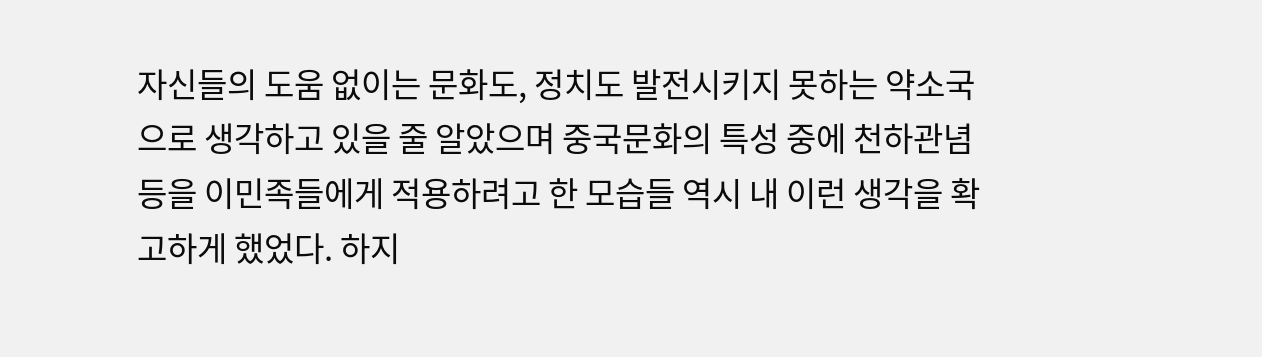자신들의 도움 없이는 문화도, 정치도 발전시키지 못하는 약소국으로 생각하고 있을 줄 알았으며 중국문화의 특성 중에 천하관념등을 이민족들에게 적용하려고 한 모습들 역시 내 이런 생각을 확고하게 했었다. 하지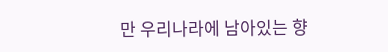만 우리나라에 남아있는 향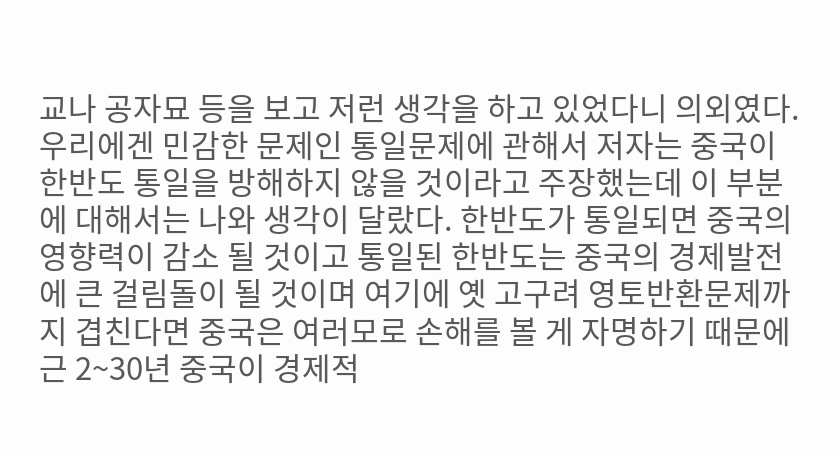교나 공자묘 등을 보고 저런 생각을 하고 있었다니 의외였다.우리에겐 민감한 문제인 통일문제에 관해서 저자는 중국이 한반도 통일을 방해하지 않을 것이라고 주장했는데 이 부분에 대해서는 나와 생각이 달랐다. 한반도가 통일되면 중국의 영향력이 감소 될 것이고 통일된 한반도는 중국의 경제발전에 큰 걸림돌이 될 것이며 여기에 옛 고구려 영토반환문제까지 겹친다면 중국은 여러모로 손해를 볼 게 자명하기 때문에 근 2~30년 중국이 경제적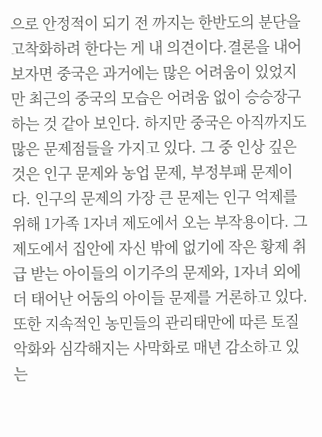으로 안정적이 되기 전 까지는 한반도의 분단을 고착화하려 한다는 게 내 의견이다.결론을 내어 보자면 중국은 과거에는 많은 어려움이 있었지만 최근의 중국의 모습은 어려움 없이 승승장구 하는 것 같아 보인다. 하지만 중국은 아직까지도 많은 문제점들을 가지고 있다. 그 중 인상 깊은 것은 인구 문제와 농업 문제, 부정부패 문제이다. 인구의 문제의 가장 큰 문제는 인구 억제를 위해 1가족 1자녀 제도에서 오는 부작용이다. 그 제도에서 집안에 자신 밖에 없기에 작은 황제 취급 받는 아이들의 이기주의 문제와, 1자녀 외에 더 태어난 어둠의 아이들 문제를 거론하고 있다. 또한 지속적인 농민들의 관리태만에 따른 토질 악화와 심각해지는 사막화로 매년 감소하고 있는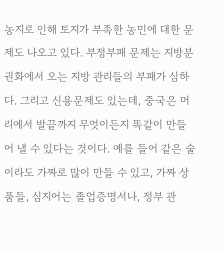농지로 인해 토지가 부족한 농민에 대한 문제도 나오고 있다. 부정부패 문제는 지방분권화에서 오는 지방 관리들의 부패가 심하다. 그리고 신용문제도 있는데, 중국은 머리에서 발끝까지 무엇이든지 똑같이 만들어 낼 수 있다는 것이다. 예를 들어 같은 술이라도 가짜로 많이 만들 수 있고, 가짜 상품들, 심지어는 졸업증명서나, 정부 관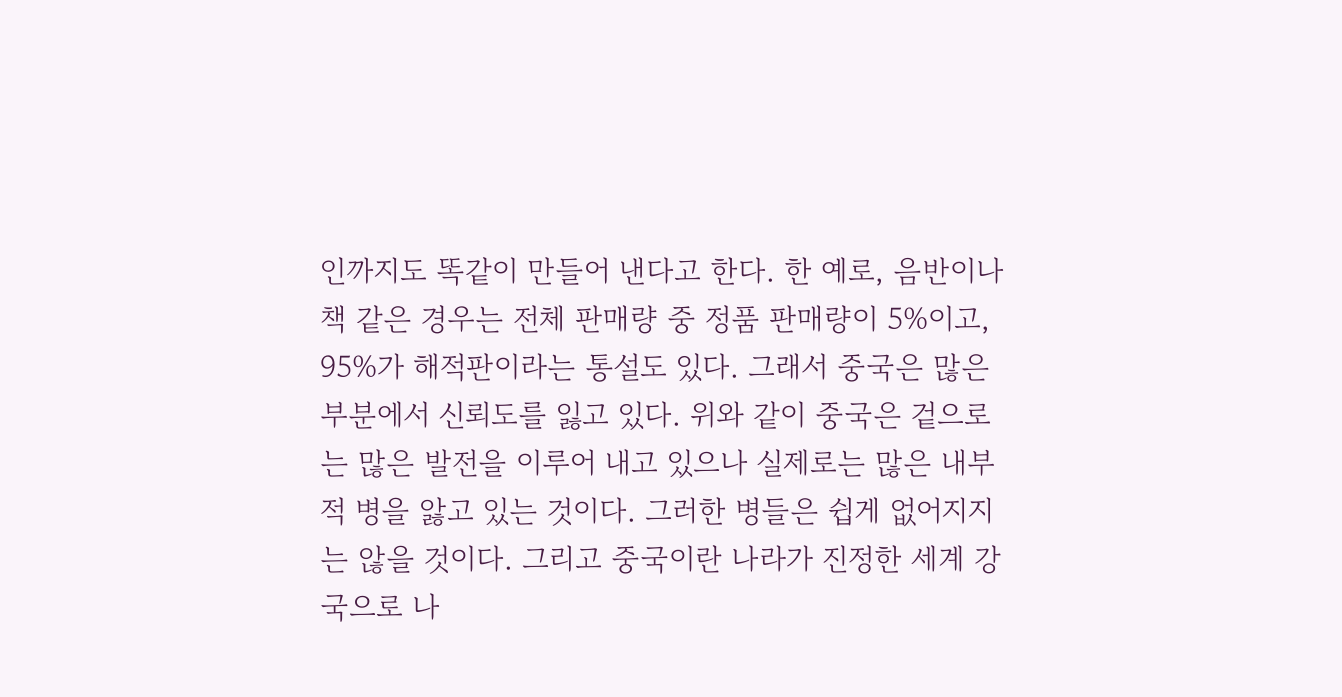인까지도 똑같이 만들어 낸다고 한다. 한 예로, 음반이나 책 같은 경우는 전체 판매량 중 정품 판매량이 5%이고, 95%가 해적판이라는 통설도 있다. 그래서 중국은 많은 부분에서 신뢰도를 잃고 있다. 위와 같이 중국은 겉으로는 많은 발전을 이루어 내고 있으나 실제로는 많은 내부적 병을 앓고 있는 것이다. 그러한 병들은 쉽게 없어지지는 않을 것이다. 그리고 중국이란 나라가 진정한 세계 강국으로 나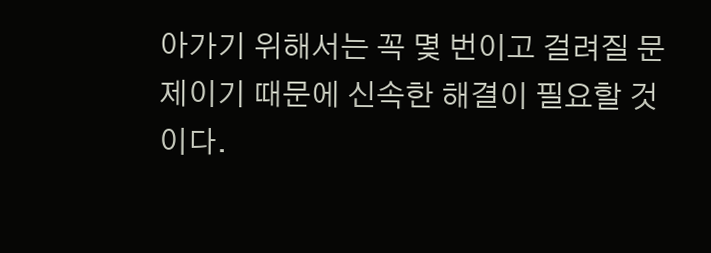아가기 위해서는 꼭 몇 번이고 걸려질 문제이기 때문에 신속한 해결이 필요할 것이다.